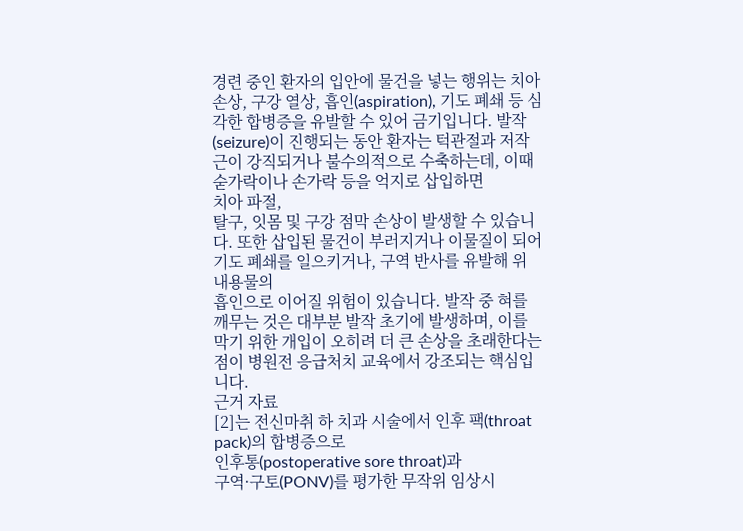경련 중인 환자의 입안에 물건을 넣는 행위는 치아 손상, 구강 열상, 흡인(aspiration), 기도 폐쇄 등 심각한 합병증을 유발할 수 있어 금기입니다. 발작(seizure)이 진행되는 동안 환자는 턱관절과 저작근이 강직되거나 불수의적으로 수축하는데, 이때 숟가락이나 손가락 등을 억지로 삽입하면
치아 파절,
탈구, 잇몸 및 구강 점막 손상이 발생할 수 있습니다. 또한 삽입된 물건이 부러지거나 이물질이 되어
기도 폐쇄를 일으키거나, 구역 반사를 유발해 위 내용물의
흡인으로 이어질 위험이 있습니다. 발작 중 혀를 깨무는 것은 대부분 발작 초기에 발생하며, 이를 막기 위한 개입이 오히려 더 큰 손상을 초래한다는 점이 병원전 응급처치 교육에서 강조되는 핵심입니다.
근거 자료
[2]는 전신마취 하 치과 시술에서 인후 팩(throat pack)의 합병증으로
인후통(postoperative sore throat)과
구역·구토(PONV)를 평가한 무작위 임상시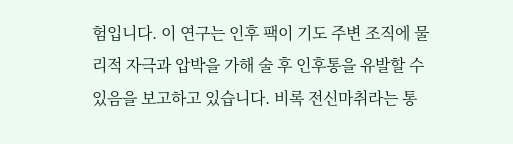험입니다. 이 연구는 인후 팩이 기도 주변 조직에 물리적 자극과 압박을 가해 술 후 인후통을 유발할 수 있음을 보고하고 있습니다. 비록 전신마취라는 통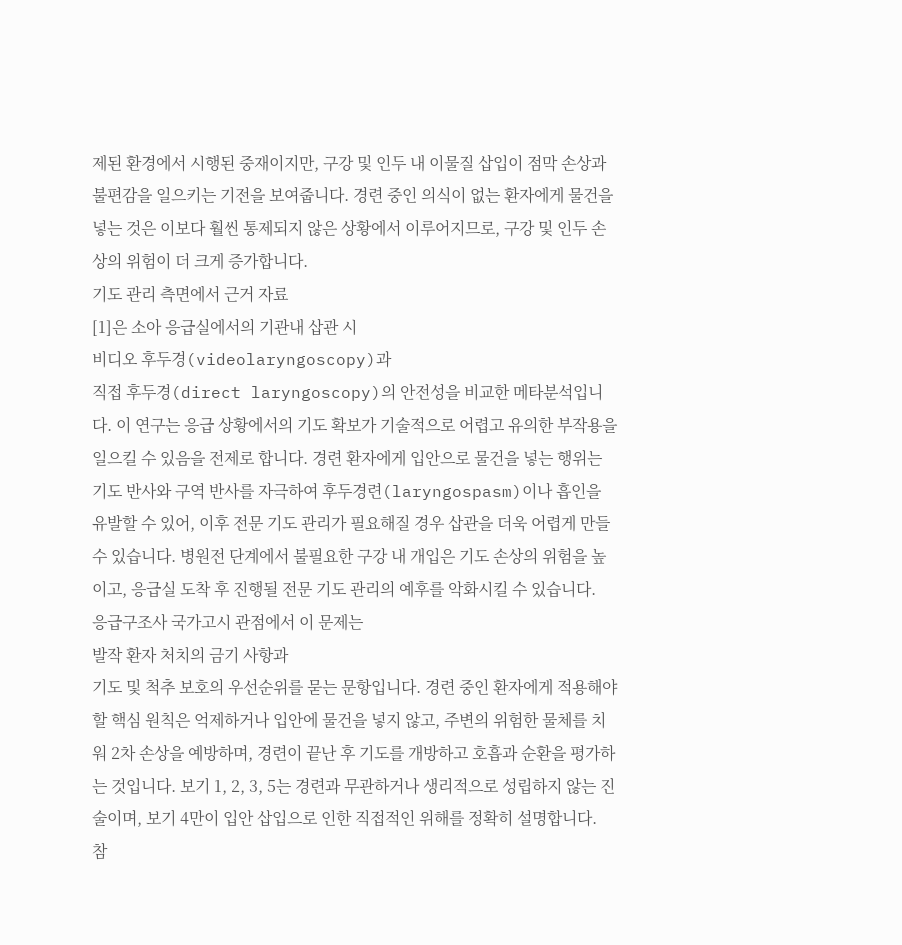제된 환경에서 시행된 중재이지만, 구강 및 인두 내 이물질 삽입이 점막 손상과 불편감을 일으키는 기전을 보여줍니다. 경련 중인 의식이 없는 환자에게 물건을 넣는 것은 이보다 훨씬 통제되지 않은 상황에서 이루어지므로, 구강 및 인두 손상의 위험이 더 크게 증가합니다.
기도 관리 측면에서 근거 자료
[1]은 소아 응급실에서의 기관내 삽관 시
비디오 후두경(videolaryngoscopy)과
직접 후두경(direct laryngoscopy)의 안전성을 비교한 메타분석입니다. 이 연구는 응급 상황에서의 기도 확보가 기술적으로 어렵고 유의한 부작용을 일으킬 수 있음을 전제로 합니다. 경련 환자에게 입안으로 물건을 넣는 행위는 기도 반사와 구역 반사를 자극하여 후두경련(laryngospasm)이나 흡인을 유발할 수 있어, 이후 전문 기도 관리가 필요해질 경우 삽관을 더욱 어렵게 만들 수 있습니다. 병원전 단계에서 불필요한 구강 내 개입은 기도 손상의 위험을 높이고, 응급실 도착 후 진행될 전문 기도 관리의 예후를 악화시킬 수 있습니다.
응급구조사 국가고시 관점에서 이 문제는
발작 환자 처치의 금기 사항과
기도 및 척추 보호의 우선순위를 묻는 문항입니다. 경련 중인 환자에게 적용해야 할 핵심 원칙은 억제하거나 입안에 물건을 넣지 않고, 주변의 위험한 물체를 치워 2차 손상을 예방하며, 경련이 끝난 후 기도를 개방하고 호흡과 순환을 평가하는 것입니다. 보기 1, 2, 3, 5는 경련과 무관하거나 생리적으로 성립하지 않는 진술이며, 보기 4만이 입안 삽입으로 인한 직접적인 위해를 정확히 설명합니다.
참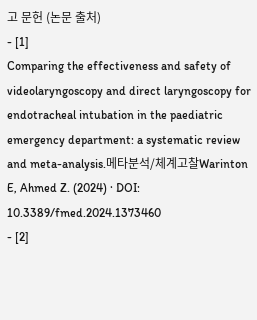고 문헌 (논문 출처)
- [1]
Comparing the effectiveness and safety of videolaryngoscopy and direct laryngoscopy for endotracheal intubation in the paediatric emergency department: a systematic review and meta-analysis.메타분석/체계고찰Warinton E, Ahmed Z. (2024) · DOI: 10.3389/fmed.2024.1373460
- [2]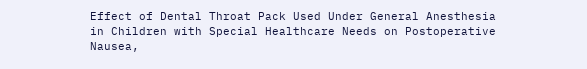Effect of Dental Throat Pack Used Under General Anesthesia in Children with Special Healthcare Needs on Postoperative Nausea,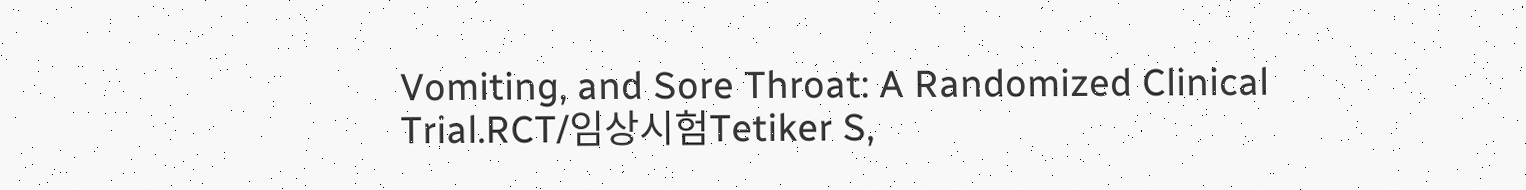Vomiting, and Sore Throat: A Randomized Clinical Trial.RCT/임상시험Tetiker S,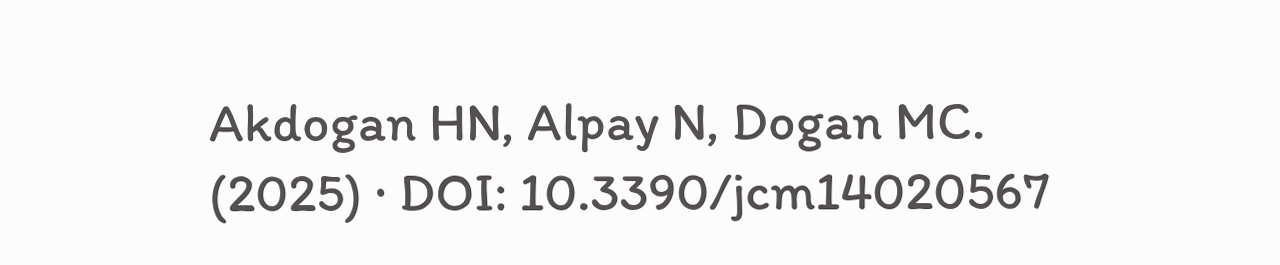Akdogan HN, Alpay N, Dogan MC. (2025) · DOI: 10.3390/jcm14020567